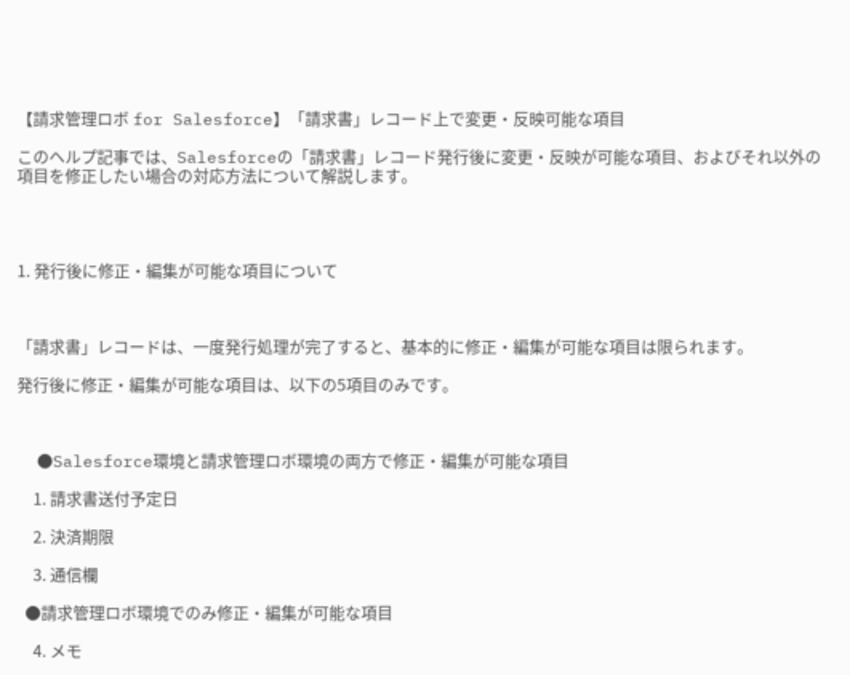【請求管理ロボ for Salesforce】「請求書」レコード上で変更・反映可能な項目

このヘルプ記事では、Salesforceの「請求書」レコード発行後に変更・反映が可能な項目、およびそれ以外の項目を修正したい場合の対応方法について解説します。




1. 発行後に修正・編集が可能な項目について



「請求書」レコードは、一度発行処理が完了すると、基本的に修正・編集が可能な項目は限られます。

発行後に修正・編集が可能な項目は、以下の5項目のみです。



  ●Salesforce環境と請求管理ロボ環境の両方で修正・編集が可能な項目

    1. 請求書送付予定日

    2. 決済期限

    3. 通信欄

  ●請求管理ロボ環境でのみ修正・編集が可能な項目

    4. メモ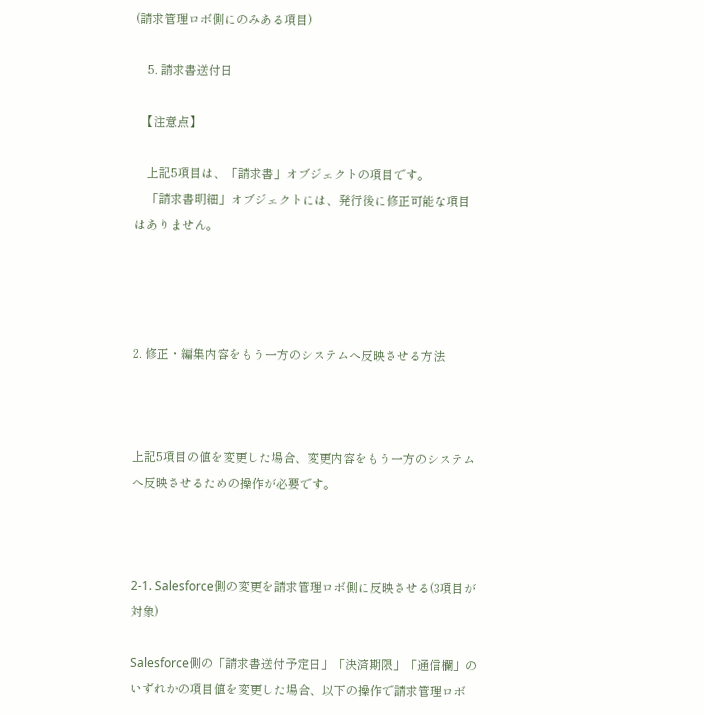(請求管理ロボ側にのみある項目)

    5. 請求書送付日

  【注意点】

    上記5項目は、「請求書」オブジェクトの項目です。
    「請求書明細」オブジェクトには、発行後に修正可能な項目はありません。




2. 修正・編集内容をもう一方のシステムへ反映させる方法



上記5項目の値を変更した場合、変更内容をもう一方のシステムへ反映させるための操作が必要です。



2-1. Salesforce側の変更を請求管理ロボ側に反映させる(3項目が対象)

Salesforce側の「請求書送付予定日」「決済期限」「通信欄」のいずれかの項目値を変更した場合、以下の操作で請求管理ロボ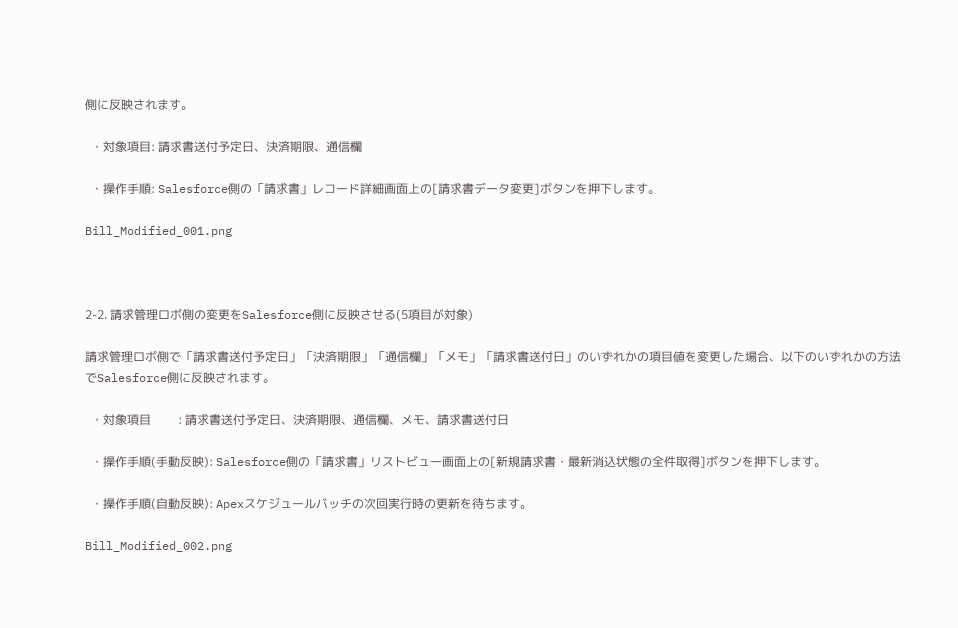側に反映されます。

  ・対象項目: 請求書送付予定日、決済期限、通信欄

  ・操作手順: Salesforce側の「請求書」レコード詳細画面上の[請求書データ変更]ボタンを押下します。

Bill_Modified_001.png



2-2. 請求管理ロボ側の変更をSalesforce側に反映させる(5項目が対象)

請求管理ロボ側で「請求書送付予定日」「決済期限」「通信欄」「メモ」「請求書送付日」のいずれかの項目値を変更した場合、以下のいずれかの方法でSalesforce側に反映されます。

  ・対象項目         : 請求書送付予定日、決済期限、通信欄、メモ、請求書送付日

  ・操作手順(手動反映): Salesforce側の「請求書」リストビュー画面上の[新規請求書・最新消込状態の全件取得]ボタンを押下します。

  ・操作手順(自動反映): Apexスケジュールバッチの次回実行時の更新を待ちます。

Bill_Modified_002.png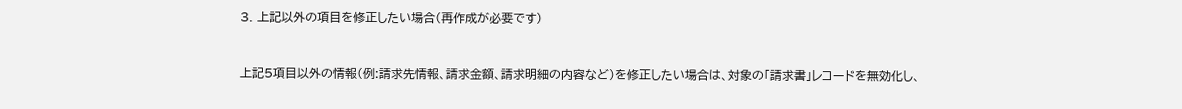3. 上記以外の項目を修正したい場合(再作成が必要です)



上記5項目以外の情報(例:請求先情報、請求金額、請求明細の内容など)を修正したい場合は、対象の「請求書」レコードを無効化し、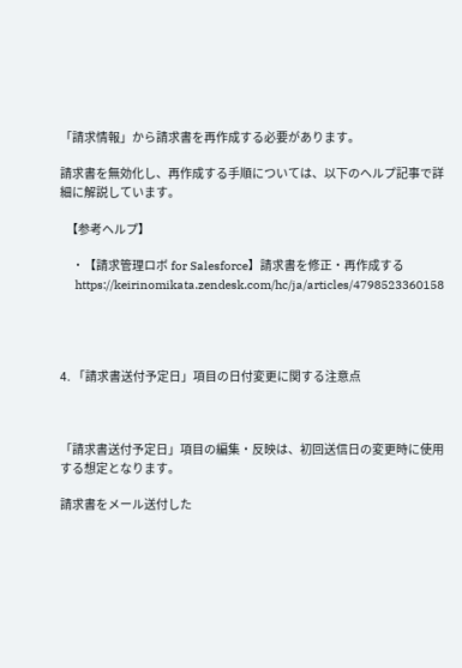「請求情報」から請求書を再作成する必要があります。

請求書を無効化し、再作成する手順については、以下のヘルプ記事で詳細に解説しています。

  【参考ヘルプ】

    ・【請求管理ロボ for Salesforce】請求書を修正・再作成する
     https://keirinomikata.zendesk.com/hc/ja/articles/4798523360158




4. 「請求書送付予定日」項目の日付変更に関する注意点



「請求書送付予定日」項目の編集・反映は、初回送信日の変更時に使用する想定となります。

請求書をメール送付した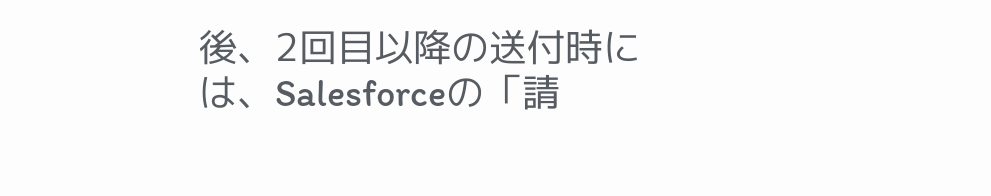後、2回目以降の送付時には、Salesforceの「請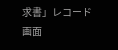求書」レコード画面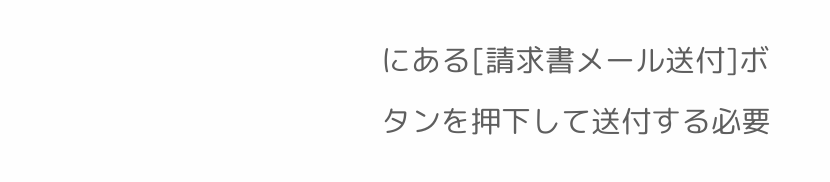にある[請求書メール送付]ボタンを押下して送付する必要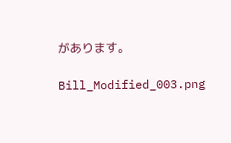があります。

Bill_Modified_003.png